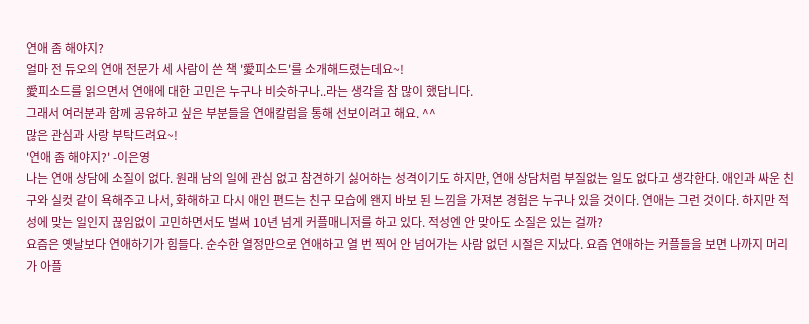연애 좀 해야지?
얼마 전 듀오의 연애 전문가 세 사람이 쓴 책 '愛피소드'를 소개해드렸는데요~!
愛피소드를 읽으면서 연애에 대한 고민은 누구나 비슷하구나..라는 생각을 참 많이 했답니다.
그래서 여러분과 함께 공유하고 싶은 부분들을 연애칼럼을 통해 선보이려고 해요. ^^
많은 관심과 사랑 부탁드려요~!
'연애 좀 해야지?' -이은영
나는 연애 상담에 소질이 없다. 원래 남의 일에 관심 없고 참견하기 싫어하는 성격이기도 하지만, 연애 상담처럼 부질없는 일도 없다고 생각한다. 애인과 싸운 친구와 실컷 같이 욕해주고 나서, 화해하고 다시 애인 편드는 친구 모습에 왠지 바보 된 느낌을 가져본 경험은 누구나 있을 것이다. 연애는 그런 것이다. 하지만 적성에 맞는 일인지 끊임없이 고민하면서도 벌써 10년 넘게 커플매니저를 하고 있다. 적성엔 안 맞아도 소질은 있는 걸까?
요즘은 옛날보다 연애하기가 힘들다. 순수한 열정만으로 연애하고 열 번 찍어 안 넘어가는 사람 없던 시절은 지났다. 요즘 연애하는 커플들을 보면 나까지 머리가 아플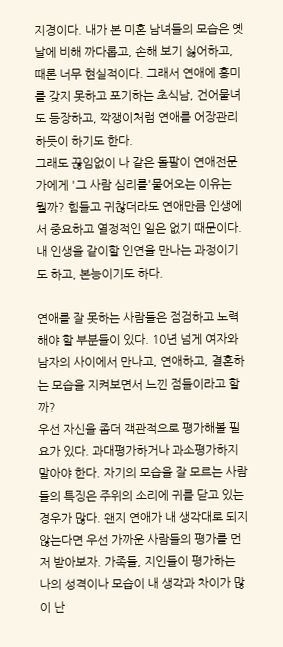지경이다. 내가 본 미혼 남녀들의 모습은 옛날에 비해 까다롭고, 손해 보기 싫어하고, 때론 너무 현실적이다. 그래서 연애에 흥미를 갖지 못하고 포기하는 초식남, 건어물녀도 등장하고, 깍쟁이처럼 연애를 어장관리하듯이 하기도 한다.
그래도 끊임없이 나 같은 돌팔이 연애전문가에게 '그 사람 심리를'물어오는 이유는 뭘까? 힘들고 귀찮더라도 연애만큼 인생에서 중요하고 열정적인 일은 없기 때문이다. 내 인생을 같이할 인연을 만나는 과정이기도 하고, 본능이기도 하다.

연애를 잘 못하는 사람들은 점검하고 노력해야 할 부분들이 있다. 10년 넘게 여자와 남자의 사이에서 만나고, 연애하고, 결혼하는 모습을 지켜보면서 느낀 점들이라고 할까?
우선 자신을 좀더 객관적으로 평가해볼 필요가 있다. 과대평가하거나 과소평가하지 말아야 한다. 자기의 모습을 잘 모르는 사람들의 특징은 주위의 소리에 귀를 닫고 있는 경우가 많다. 왠지 연애가 내 생각대로 되지 않는다면 우선 가까운 사람들의 평가를 먼저 받아보자. 가족들, 지인들이 평가하는 나의 성격이나 모습이 내 생각과 차이가 많이 난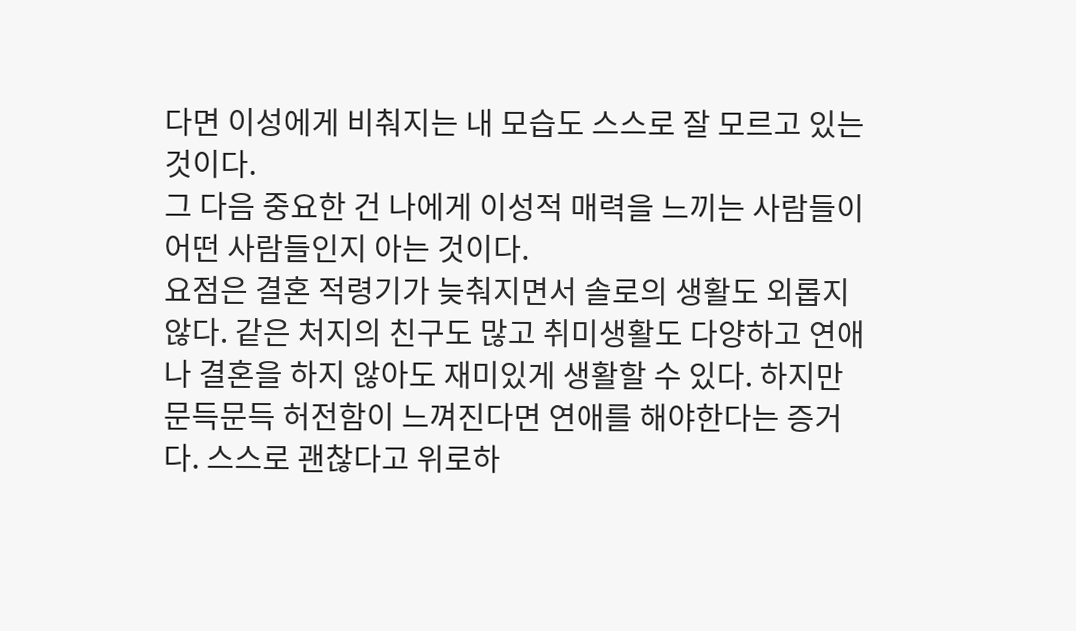다면 이성에게 비춰지는 내 모습도 스스로 잘 모르고 있는 것이다.
그 다음 중요한 건 나에게 이성적 매력을 느끼는 사람들이 어떤 사람들인지 아는 것이다.
요점은 결혼 적령기가 늦춰지면서 솔로의 생활도 외롭지 않다. 같은 처지의 친구도 많고 취미생활도 다양하고 연애나 결혼을 하지 않아도 재미있게 생활할 수 있다. 하지만 문득문득 허전함이 느껴진다면 연애를 해야한다는 증거다. 스스로 괜찮다고 위로하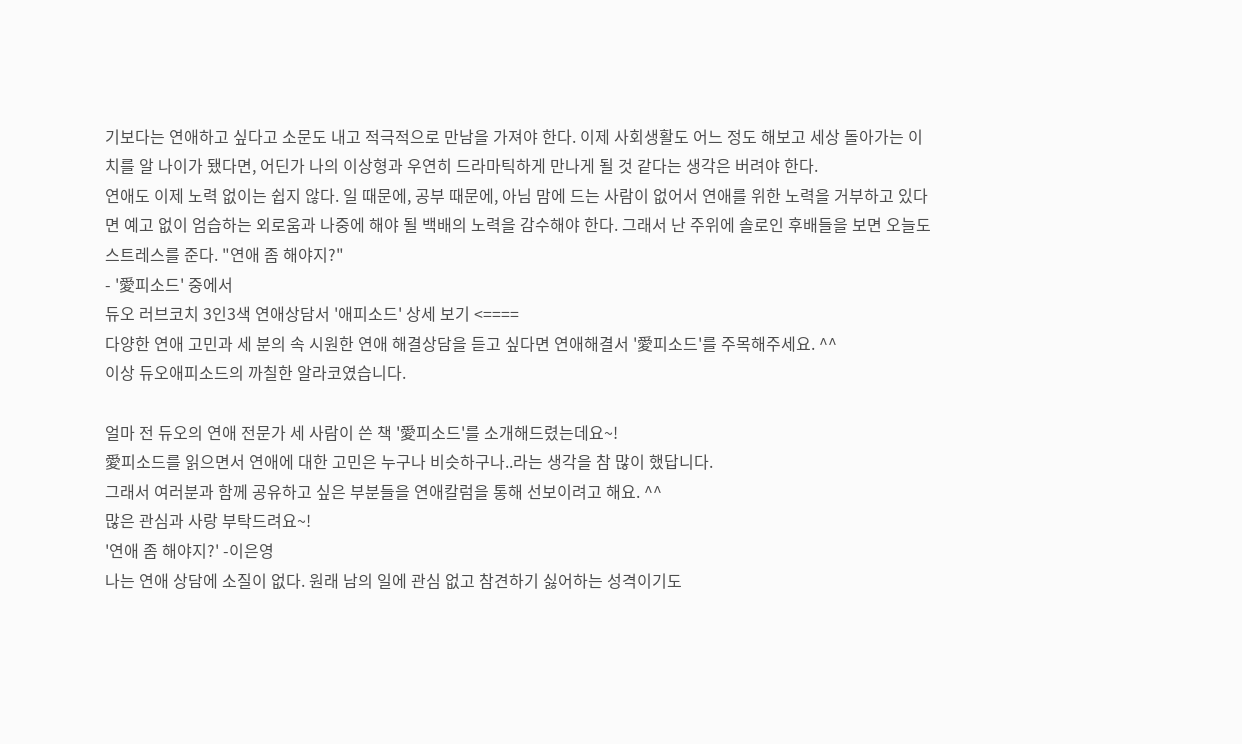기보다는 연애하고 싶다고 소문도 내고 적극적으로 만남을 가져야 한다. 이제 사회생활도 어느 정도 해보고 세상 돌아가는 이치를 알 나이가 됐다면, 어딘가 나의 이상형과 우연히 드라마틱하게 만나게 될 것 같다는 생각은 버려야 한다.
연애도 이제 노력 없이는 쉽지 않다. 일 때문에, 공부 때문에, 아님 맘에 드는 사람이 없어서 연애를 위한 노력을 거부하고 있다면 예고 없이 엄습하는 외로움과 나중에 해야 될 백배의 노력을 감수해야 한다. 그래서 난 주위에 솔로인 후배들을 보면 오늘도 스트레스를 준다. "연애 좀 해야지?"
- '愛피소드' 중에서
듀오 러브코치 3인3색 연애상담서 '애피소드' 상세 보기 <====
다양한 연애 고민과 세 분의 속 시원한 연애 해결상담을 듣고 싶다면 연애해결서 '愛피소드'를 주목해주세요. ^^
이상 듀오애피소드의 까칠한 알라코였습니다.

얼마 전 듀오의 연애 전문가 세 사람이 쓴 책 '愛피소드'를 소개해드렸는데요~!
愛피소드를 읽으면서 연애에 대한 고민은 누구나 비슷하구나..라는 생각을 참 많이 했답니다.
그래서 여러분과 함께 공유하고 싶은 부분들을 연애칼럼을 통해 선보이려고 해요. ^^
많은 관심과 사랑 부탁드려요~!
'연애 좀 해야지?' -이은영
나는 연애 상담에 소질이 없다. 원래 남의 일에 관심 없고 참견하기 싫어하는 성격이기도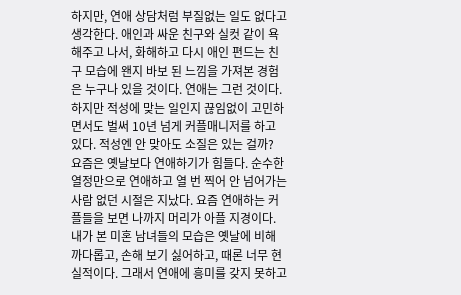하지만, 연애 상담처럼 부질없는 일도 없다고 생각한다. 애인과 싸운 친구와 실컷 같이 욕해주고 나서, 화해하고 다시 애인 편드는 친구 모습에 왠지 바보 된 느낌을 가져본 경험은 누구나 있을 것이다. 연애는 그런 것이다. 하지만 적성에 맞는 일인지 끊임없이 고민하면서도 벌써 10년 넘게 커플매니저를 하고 있다. 적성엔 안 맞아도 소질은 있는 걸까?
요즘은 옛날보다 연애하기가 힘들다. 순수한 열정만으로 연애하고 열 번 찍어 안 넘어가는 사람 없던 시절은 지났다. 요즘 연애하는 커플들을 보면 나까지 머리가 아플 지경이다. 내가 본 미혼 남녀들의 모습은 옛날에 비해 까다롭고, 손해 보기 싫어하고, 때론 너무 현실적이다. 그래서 연애에 흥미를 갖지 못하고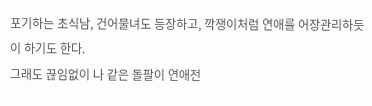포기하는 초식남, 건어물녀도 등장하고, 깍쟁이처럼 연애를 어장관리하듯이 하기도 한다.
그래도 끊임없이 나 같은 돌팔이 연애전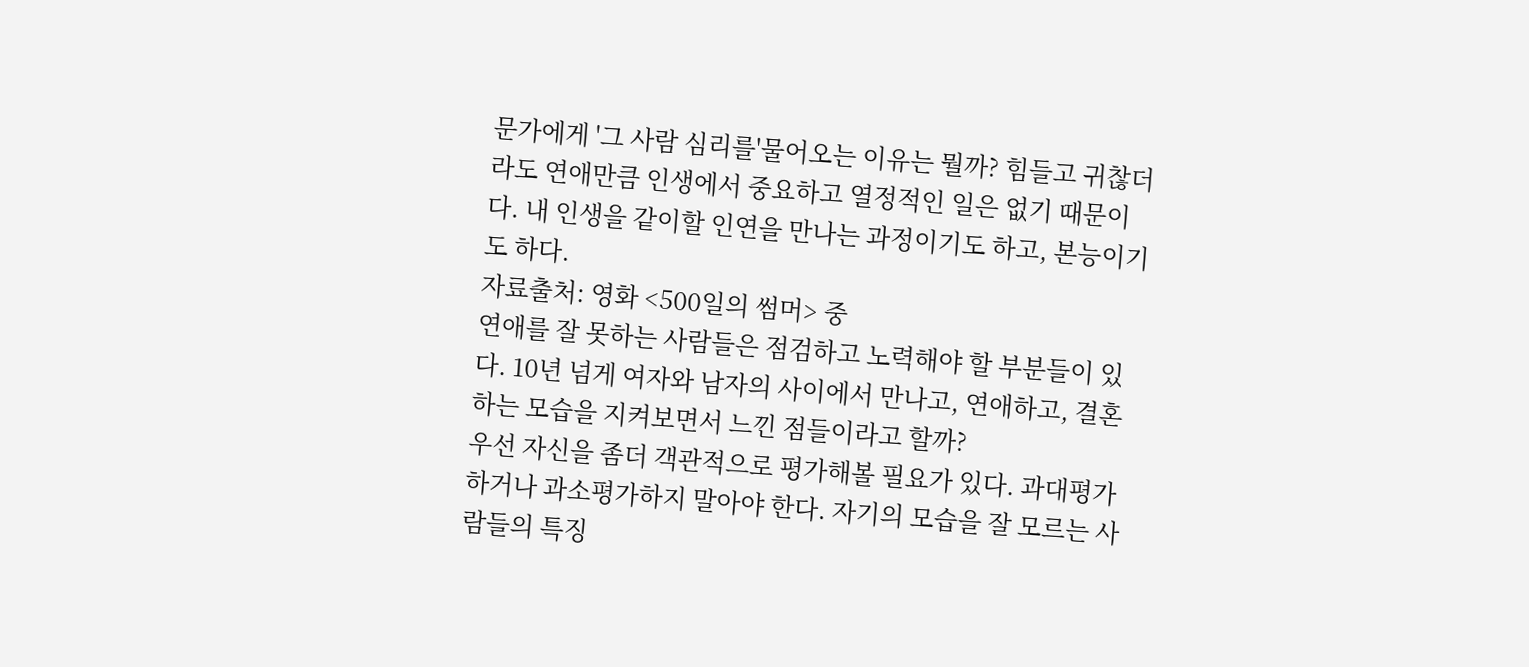문가에게 '그 사람 심리를'물어오는 이유는 뭘까? 힘들고 귀찮더라도 연애만큼 인생에서 중요하고 열정적인 일은 없기 때문이다. 내 인생을 같이할 인연을 만나는 과정이기도 하고, 본능이기도 하다.
자료출처: 영화 <500일의 썸머> 중
연애를 잘 못하는 사람들은 점검하고 노력해야 할 부분들이 있다. 10년 넘게 여자와 남자의 사이에서 만나고, 연애하고, 결혼하는 모습을 지켜보면서 느낀 점들이라고 할까?
우선 자신을 좀더 객관적으로 평가해볼 필요가 있다. 과대평가하거나 과소평가하지 말아야 한다. 자기의 모습을 잘 모르는 사람들의 특징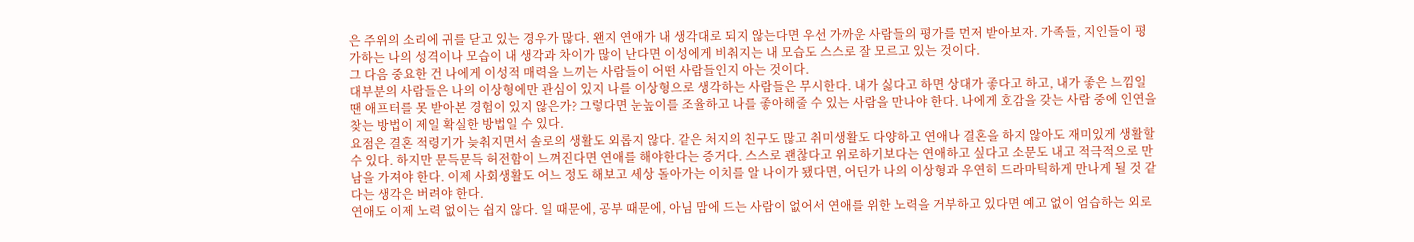은 주위의 소리에 귀를 닫고 있는 경우가 많다. 왠지 연애가 내 생각대로 되지 않는다면 우선 가까운 사람들의 평가를 먼저 받아보자. 가족들, 지인들이 평가하는 나의 성격이나 모습이 내 생각과 차이가 많이 난다면 이성에게 비춰지는 내 모습도 스스로 잘 모르고 있는 것이다.
그 다음 중요한 건 나에게 이성적 매력을 느끼는 사람들이 어떤 사람들인지 아는 것이다.
대부분의 사람들은 나의 이상형에만 관심이 있지 나를 이상형으로 생각하는 사람들은 무시한다. 내가 싫다고 하면 상대가 좋다고 하고, 내가 좋은 느낌일 땐 애프터를 못 받아본 경험이 있지 않은가? 그렇다면 눈높이를 조율하고 나를 좋아해줄 수 있는 사람을 만나야 한다. 나에게 호감을 갖는 사람 중에 인연을 찾는 방법이 제일 확실한 방법일 수 있다.
요점은 결혼 적령기가 늦춰지면서 솔로의 생활도 외롭지 않다. 같은 처지의 친구도 많고 취미생활도 다양하고 연애나 결혼을 하지 않아도 재미있게 생활할 수 있다. 하지만 문득문득 허전함이 느껴진다면 연애를 해야한다는 증거다. 스스로 괜찮다고 위로하기보다는 연애하고 싶다고 소문도 내고 적극적으로 만남을 가져야 한다. 이제 사회생활도 어느 정도 해보고 세상 돌아가는 이치를 알 나이가 됐다면, 어딘가 나의 이상형과 우연히 드라마틱하게 만나게 될 것 같다는 생각은 버려야 한다.
연애도 이제 노력 없이는 쉽지 않다. 일 때문에, 공부 때문에, 아님 맘에 드는 사람이 없어서 연애를 위한 노력을 거부하고 있다면 예고 없이 엄습하는 외로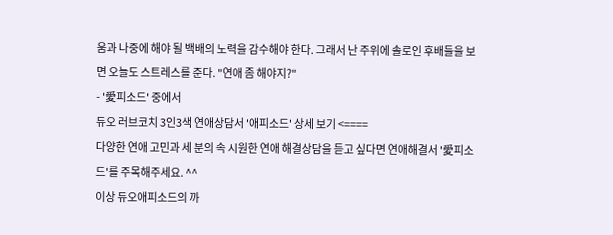움과 나중에 해야 될 백배의 노력을 감수해야 한다. 그래서 난 주위에 솔로인 후배들을 보면 오늘도 스트레스를 준다. "연애 좀 해야지?"
- '愛피소드' 중에서
듀오 러브코치 3인3색 연애상담서 '애피소드' 상세 보기 <====
다양한 연애 고민과 세 분의 속 시원한 연애 해결상담을 듣고 싶다면 연애해결서 '愛피소드'를 주목해주세요. ^^
이상 듀오애피소드의 까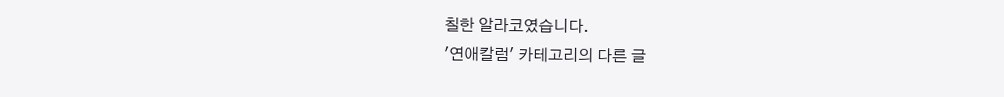칠한 알라코였습니다.
'연애칼럼' 카테고리의 다른 글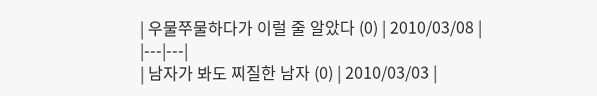| 우물쭈물하다가 이럴 줄 알았다 (0) | 2010/03/08 |
|---|---|
| 남자가 봐도 찌질한 남자 (0) | 2010/03/03 |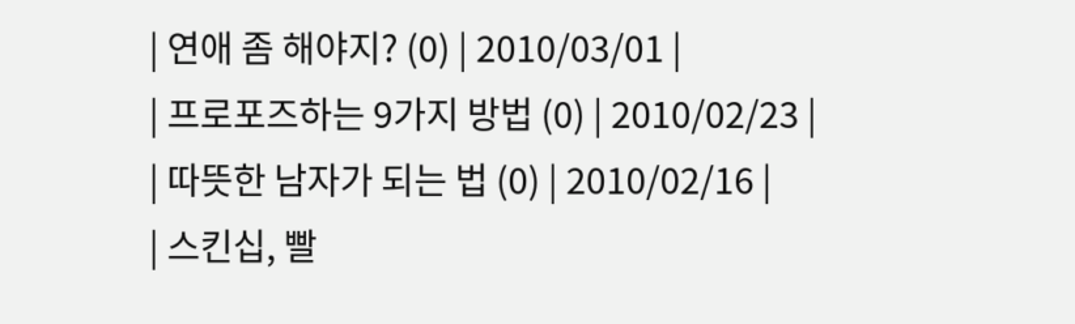| 연애 좀 해야지? (0) | 2010/03/01 |
| 프로포즈하는 9가지 방법 (0) | 2010/02/23 |
| 따뜻한 남자가 되는 법 (0) | 2010/02/16 |
| 스킨십, 빨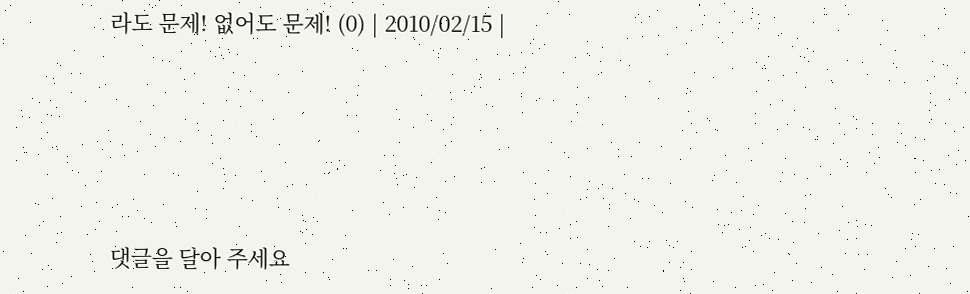라도 문제! 없어도 문제! (0) | 2010/02/15 |




댓글을 달아 주세요